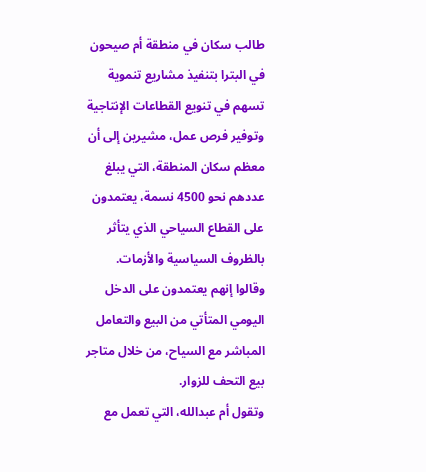طالب سكان في منطقة أم صيحون في البترا بتنفيذ مشاريع تنموية تسهم في تنويع القطاعات الإنتاجية وتوفير فرص عمل، مشيرين إلى أن معظم سكان المنطقة، التي يبلغ عددهم نحو 4500 نسمة، يعتمدون على القطاع السياحي الذي يتأثر بالظروف السياسية والأزمات.
وقالوا إنهم يعتمدون على الدخل اليومي المتأتي من البيع والتعامل المباشر مع السياح، من خلال متاجر بيع التحف للزوار.
وتقول أم عبدالله، التي تعمل مع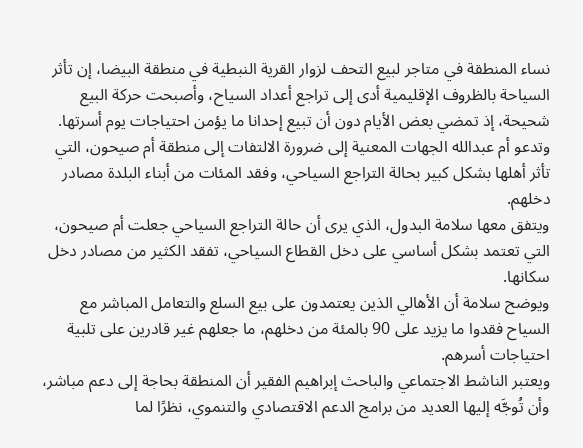نساء المنطقة في متاجر لبيع التحف لزوار القرية النبطية في منطقة البيضا، إن تأثر السياحة بالظروف الإقليمية أدى إلى تراجع أعداد السياح، وأصبحت حركة البيع شحيحة، إذ تمضي بعض الأيام دون أن تبيع إحدانا ما يؤمن احتياجات يوم أسرتها.
وتدعو أم عبدالله الجهات المعنية إلى ضرورة الالتفات إلى منطقة أم صيحون، التي تأثر أهلها بشكل كبير بحالة التراجع السياحي، وفقد المئات من أبناء البلدة مصادر دخلهم.
ويتفق معها سلامة البدول، الذي يرى أن حالة التراجع السياحي جعلت أم صيحون، التي تعتمد بشكل أساسي على دخل القطاع السياحي، تفقد الكثير من مصادر دخل سكانها.
ويوضح سلامة أن الأهالي الذين يعتمدون على بيع السلع والتعامل المباشر مع السياح فقدوا ما يزيد على 90 بالمئة من دخلهم، ما جعلهم غير قادرين على تلبية احتياجات أسرهم.
ويعتبر الناشط الاجتماعي والباحث إبراهيم الفقير أن المنطقة بحاجة إلى دعم مباشر، وأن تُوجَّه إليها العديد من برامج الدعم الاقتصادي والتنموي، نظرًا لما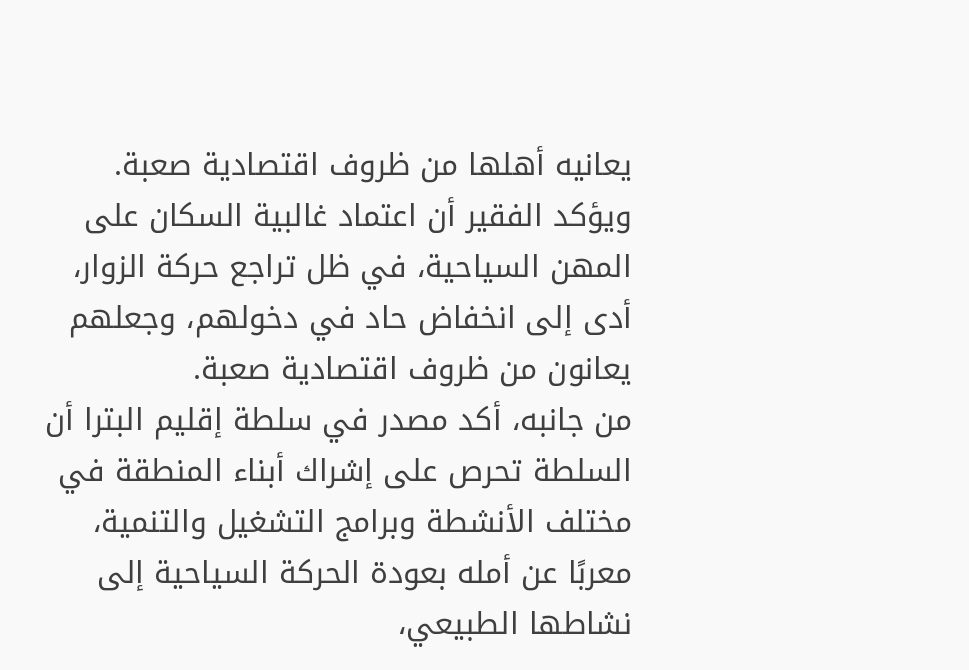يعانيه أهلها من ظروف اقتصادية صعبة.
ويؤكد الفقير أن اعتماد غالبية السكان على المهن السياحية، في ظل تراجع حركة الزوار، أدى إلى انخفاض حاد في دخولهم، وجعلهم يعانون من ظروف اقتصادية صعبة.
من جانبه، أكد مصدر في سلطة إقليم البترا أن السلطة تحرص على إشراك أبناء المنطقة في مختلف الأنشطة وبرامج التشغيل والتنمية، معربًا عن أمله بعودة الحركة السياحية إلى نشاطها الطبيعي،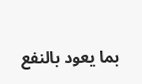بما يعود بالنفع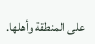على المنطقة وأهلها.